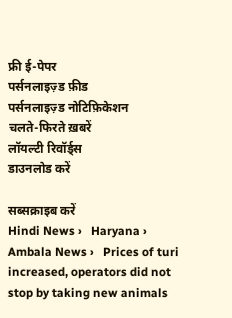फ्री ई-पेपर
पर्सनलाइज़्ड फ़ीड
पर्सनलाइज़्ड नोटिफ़िकेशन
चलते-फिरते ख़बरें
लॉयल्टी रिवॉर्ड्स
डाउनलोड करें

सब्सक्राइब करें
Hindi News ›   Haryana ›   Ambala News ›   Prices of turi increased, operators did not stop by taking new animals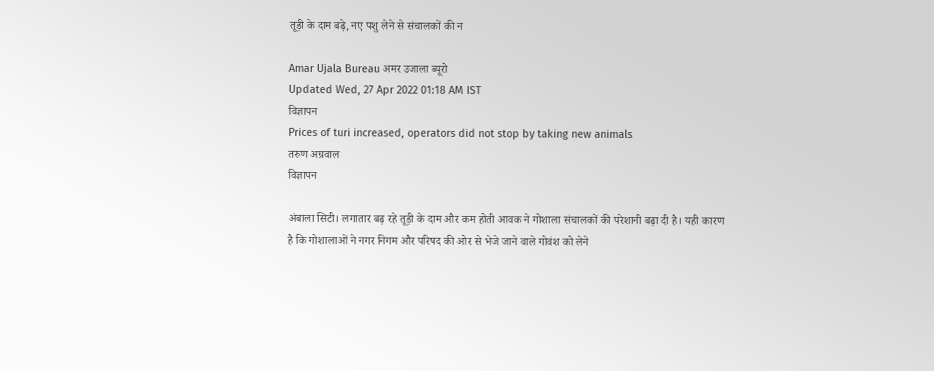तूड़ी के दाम बढ़े, नए पशु लेने से संचालकों की न

Amar Ujala Bureau अमर उजाला ब्यूरो
Updated Wed, 27 Apr 2022 01:18 AM IST
विज्ञापन
Prices of turi increased, operators did not stop by taking new animals
तरुण अग्रवाल
विज्ञापन

अंबाला सिटी। लगातार बढ़ रहे तूड़ी के दाम और कम होती आवक ने गोशाला संचालकों की परेशानी बढ़ा दी है। यही कारण है कि गोशालाओं ने नगर निगम और परिषद की ओर से भेजे जाने वाले गोवंश को लेने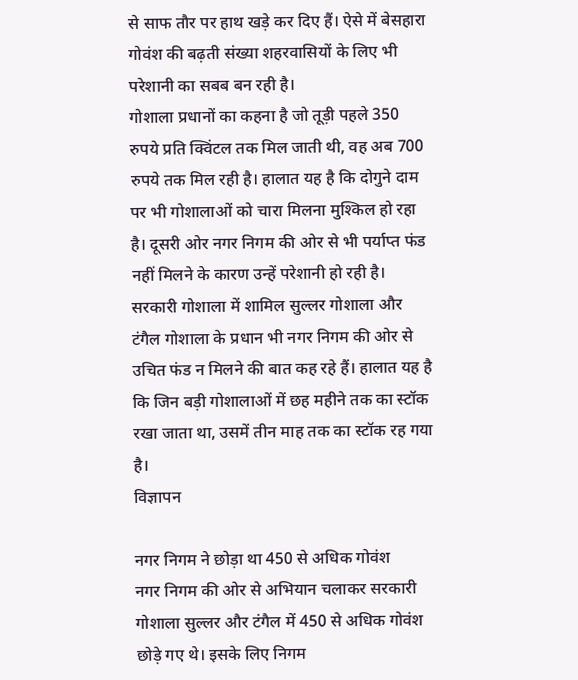से साफ तौर पर हाथ खड़े कर दिए हैं। ऐसे में बेसहारा गोवंश की बढ़ती संख्या शहरवासियों के लिए भी परेशानी का सबब बन रही है।
गोशाला प्रधानों का कहना है जो तूड़ी पहले 350 रुपये प्रति क्विंटल तक मिल जाती थी, वह अब 700 रुपये तक मिल रही है। हालात यह है कि दोगुने दाम पर भी गोशालाओं को चारा मिलना मुश्किल हो रहा है। दूसरी ओर नगर निगम की ओर से भी पर्याप्त फंड नहीं मिलने के कारण उन्हें परेशानी हो रही है। सरकारी गोशाला में शामिल सुल्लर गोशाला और टंगैल गोशाला के प्रधान भी नगर निगम की ओर से उचित फंड न मिलने की बात कह रहे हैं। हालात यह है कि जिन बड़ी गोशालाओं में छह महीने तक का स्टॉक रखा जाता था, उसमें तीन माह तक का स्टॉक रह गया है।
विज्ञापन

नगर निगम ने छोड़ा था 450 से अधिक गोवंश
नगर निगम की ओर से अभियान चलाकर सरकारी गोशाला सुल्लर और टंगैल में 450 से अधिक गोवंश छोड़े गए थे। इसके लिए निगम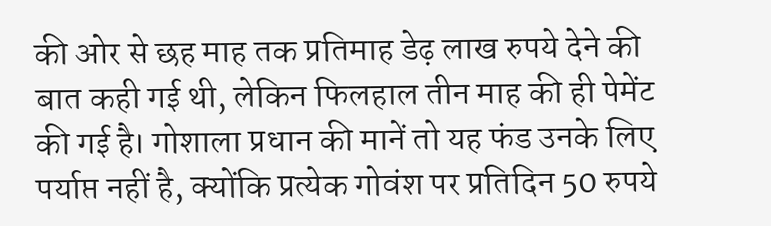की ओर से छह माह तक प्रतिमाह डेढ़ लाख रुपये देने की बात कही गई थी, लेकिन फिलहाल तीन माह की ही पेमेंट की गई है। गोशाला प्रधान की मानें तो यह फंड उनके लिए पर्याप्त नहीं है, क्योंकि प्रत्येक गोवंश पर प्रतिदिन 50 रुपये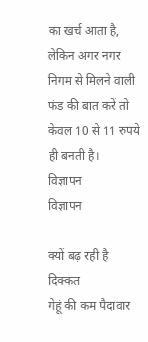का खर्च आता है, लेकिन अगर नगर निगम से मिलने वाली फंड की बात करें तो केवल 10 से 11 रुपये ही बनती है।
विज्ञापन
विज्ञापन

क्यों बढ़ रही है दिक्कत
गेहूं की कम पैदावार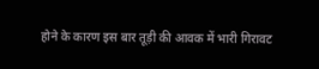होने के कारण इस बार तूड़ी की आवक में भारी गिरावट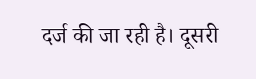दर्ज की जा रही है। दूसरी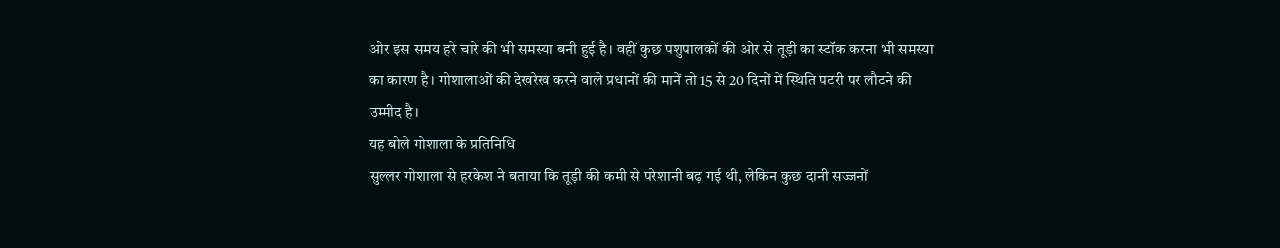ओर इस समय हरे चारे की भी समस्या बनी हुई है। वहीं कुछ पशुपालकों की ओर से तूड़ी का स्टॉक करना भी समस्या का कारण है। गोशालाओं की देखरेख करने वाले प्रधानों की मानें तो 15 से 20 दिनों में स्थिति पटरी पर लौटने की उम्मीद है।
यह बोले गोशाला के प्रतिनिधि
सुल्लर गोशाला से हरकेश ने बताया कि तूड़ी की कमी से परेशानी बढ़ गई थी, लेकिन कुछ दानी सज्जनों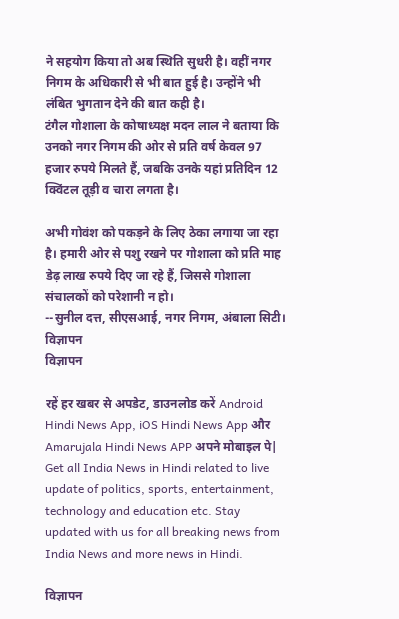ने सहयोग किया तो अब स्थिति सुधरी है। वहीं नगर निगम के अधिकारी से भी बात हुई है। उन्होंने भी लंबित भुगतान देने की बात कही है।
टंगैल गोशाला के कोषाध्यक्ष मदन लाल ने बताया कि उनको नगर निगम की ओर से प्रति वर्ष केवल 97 हजार रुपये मिलते हैं, जबकि उनके यहां प्रतिदिन 12 क्विंटल तूड़ी व चारा लगता है।

अभी गोवंश को पकड़ने के लिए ठेका लगाया जा रहा है। हमारी ओर से पशु रखने पर गोशाला को प्रति माह डेढ़ लाख रुपये दिए जा रहे हैं, जिससे गोशाला संचालकों को परेशानी न हो।
--सुनील दत्त, सीएसआई, नगर निगम, अंबाला सिटी।
विज्ञापन
विज्ञापन

रहें हर खबर से अपडेट, डाउनलोड करें Android Hindi News App, iOS Hindi News App और Amarujala Hindi News APP अपने मोबाइल पे|
Get all India News in Hindi related to live update of politics, sports, entertainment, technology and education etc. Stay updated with us for all breaking news from India News and more news in Hindi.

विज्ञापन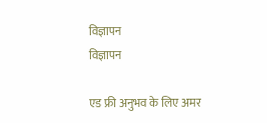विज्ञापन
विज्ञापन

एड फ्री अनुभव के लिए अमर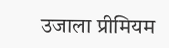उजाला प्रीमियम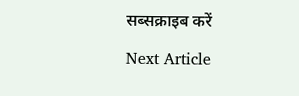सब्सक्राइब करें

Next Article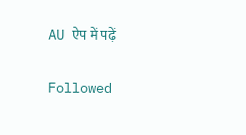AU ऐप में पढ़ें

Followed